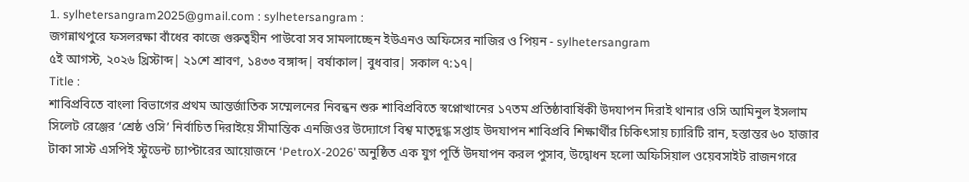1. sylhetersangram2025@gmail.com : sylhetersangram :
জগন্নাথপুরে ফসলরক্ষা বাঁধের কাজে গুরুত্বহীন পাউবো সব সামলাচ্ছেন ইউএনও অফিসের নাজির ও পিয়ন - sylhetersangram
৫ই আগস্ট, ২০২৬ খ্রিস্টাব্দ| ২১শে শ্রাবণ, ১৪৩৩ বঙ্গাব্দ| বর্ষাকাল| বুধবার| সকাল ৭:১৭|
Title :
শাবিপ্রবিতে বাংলা বিভাগের প্রথম আন্তর্জাতিক সম্মেলনের নিবন্ধন শুরু শাবিপ্রবিতে স্বপ্নোত্থানের ১৭তম প্রতিষ্ঠাবার্ষিকী উদযাপন দিরাই থানার ওসি আমিনুল ইসলাম সিলেট রেঞ্জের ‘শ্রেষ্ঠ ওসি’ নির্বাচিত দিরাইয়ে সীমান্তিক এনজিওর উদ্যোগে বিশ্ব মাতৃদুগ্ধ সপ্তাহ উদযাপন শাবিপ্রবি শিক্ষার্থীর চিকিৎসায় চ্যারিটি রান, হস্তান্তর ৬০ হাজার টাকা সাস্ট এসপিই স্টুডেন্ট চ্যাপ্টারের আয়োজনে ‘PetroX-2026’ অনুষ্ঠিত এক যুগ পূর্তি উদযাপন করল পুসাব, উদ্বোধন হলো অফিসিয়াল ওয়েবসাইট রাজনগরে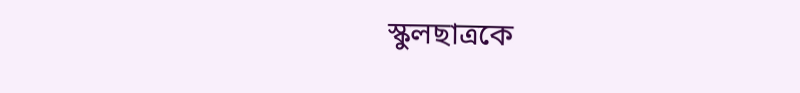স্কুলছাত্রকে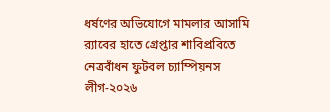ধর্ষণের অভিযোগে মামলার আসামি র‍্যাবের হাতে গ্রেপ্তার শাবিপ্রবিতে নেত্রবাঁধন ফুটবল চ্যাম্পিয়নস লীগ-২০২৬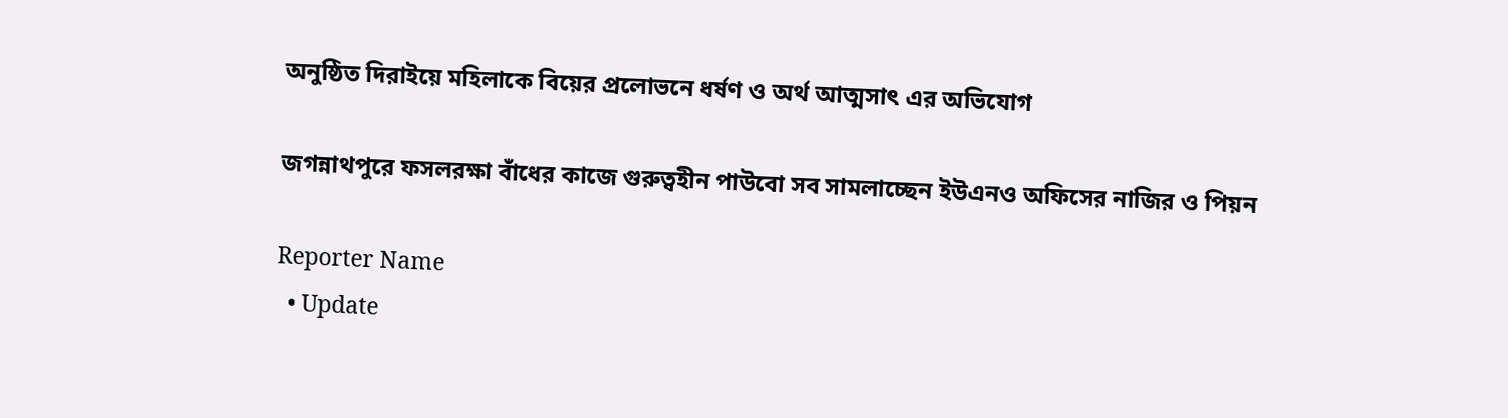অনুষ্ঠিত দিরাইয়ে মহিলাকে বিয়ের প্রলোভনে ধর্ষণ ও অর্থ আত্মসাৎ এর অভিযোগ

জগন্নাথপুরে ফসলরক্ষা বাঁধের কাজে গুরুত্বহীন পাউবো সব সামলাচ্ছেন ইউএনও অফিসের নাজির ও পিয়ন

Reporter Name
  • Update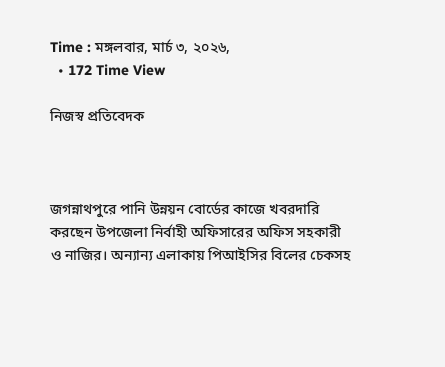Time : মঙ্গলবার, মার্চ ৩, ২০২৬,
  • 172 Time View

নিজস্ব প্রতিবেদক



জগন্নাথপুরে পানি উন্নয়ন বোর্ডের কাজে খবরদারি করছেন উপজেলা নির্বাহী অফিসারের অফিস সহকারী ও নাজির। অন্যান্য এলাকায় পিআইসির বিলের চেকসহ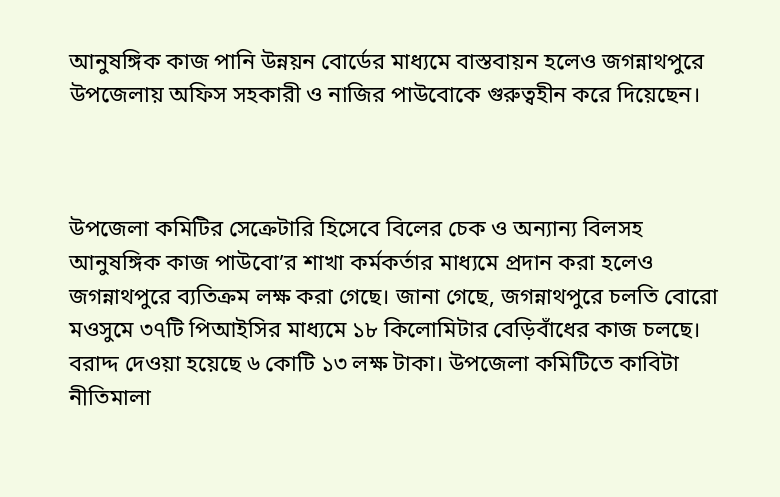আনুষঙ্গিক কাজ পানি উন্নয়ন বোর্ডের মাধ্যমে বাস্তবায়ন হলেও জগন্নাথপুরে উপজেলায় অফিস সহকারী ও নাজির পাউবোকে গুরুত্বহীন করে দিয়েছেন।



উপজেলা কমিটির সেক্রেটারি হিসেবে বিলের চেক ও অন্যান্য বিলসহ আনুষঙ্গিক কাজ পাউবো’র শাখা কর্মকর্তার মাধ্যমে প্রদান করা হলেও জগন্নাথপুরে ব্যতিক্রম লক্ষ করা গেছে। জানা গেছে, জগন্নাথপুরে চলতি বোরো মওসুমে ৩৭টি পিআইসির মাধ্যমে ১৮ কিলোমিটার বেড়িবাঁধের কাজ চলছে। বরাদ্দ দেওয়া হয়েছে ৬ কোটি ১৩ লক্ষ টাকা। উপজেলা কমিটিতে কাবিটা নীতিমালা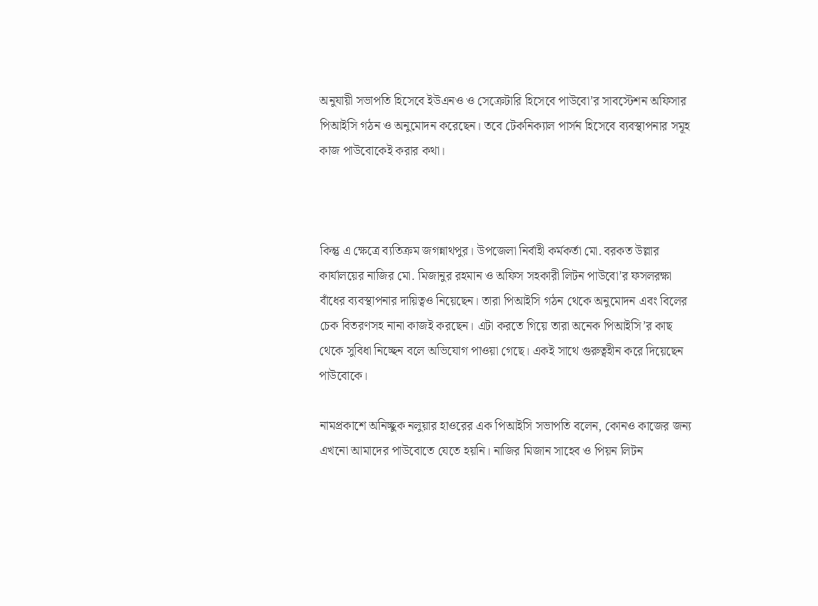অনুযায়ী সভাপতি হিসেবে ইউএনও ও সেক্রেটারি হিসেবে পাউবো’র সাবস্টেশন অফিসার পিআইসি গঠন ও অনুমোদন করেছেন। তবে টেকনিক্যাল পার্সন হিসেবে ব্যবস্থাপনার সমূহ কাজ পাউবোকেই করার কথা।



কিন্তু এ ক্ষেত্রে ব্যতিক্রম জগন্নাথপুর। উপজেলা নির্বাহী কর্মকর্তা মো. বরকত উল্লার কার্যালয়ের নাজির মো. মিজানুর রহমান ও অফিস সহকারী লিটন পাউবো’র ফসলরক্ষা বাঁধের ব্যবস্থাপনার দায়িত্বও নিয়েছেন। তারা পিআইসি গঠন থেকে অনুমোদন এবং বিলের চেক বিতরণসহ নানা কাজই করছেন। এটা করতে গিয়ে তারা অনেক পিআইসি’র কাছ থেকে সুবিধা নিচ্ছেন বলে অভিযোগ পাওয়া গেছে। একই সাথে গুরুত্বহীন করে দিয়েছেন পাউবোকে।

নামপ্রকাশে অনিচ্ছুক নলুয়ার হাওরের এক পিআইসি সভাপতি বলেন, কোনও কাজের জন্য এখনো আমাদের পাউবোতে যেতে হয়নি। নাজির মিজান সাহেব ও পিয়ন লিটন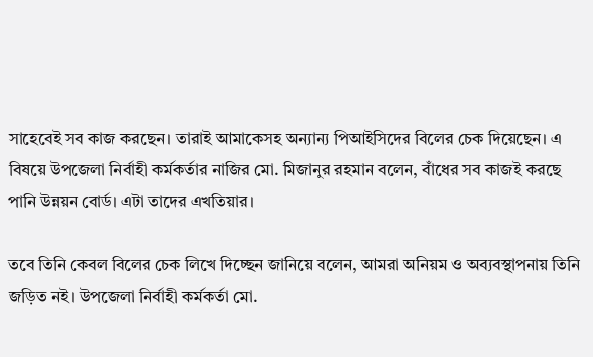সাহেবেই সব কাজ করছেন। তারাই আমাকেসহ অন্যান্য পিআইসিদের বিলের চেক দিয়েছেন। এ বিষয়ে উপজেলা নির্বাহী কর্মকর্তার নাজির মো. মিজানুর রহমান বলেন, বাঁধের সব কাজই করছে পানি উন্নয়ন বোর্ড। এটা তাদের এখতিয়ার।

তবে তিনি কেবল বিলের চেক লিখে দিচ্ছেন জানিয়ে বলেন, আমরা অনিয়ম ও অব্যবস্থাপনায় তিনি জড়িত নই। উপজেলা নির্বাহী কর্মকর্তা মো.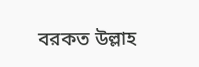বরকত উল্লাহ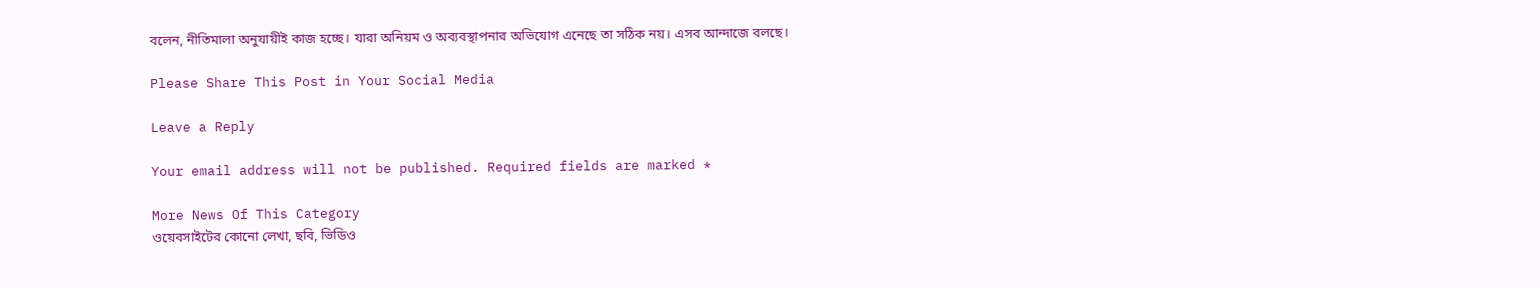বলেন, নীতিমালা অনুযায়ীই কাজ হচ্ছে। যারা অনিয়ম ও অব্যবস্থাপনার অভিযোগ এনেছে তা সঠিক নয়। এসব আন্দাজে বলছে।

Please Share This Post in Your Social Media

Leave a Reply

Your email address will not be published. Required fields are marked *

More News Of This Category
ওয়েবসাইটের কোনো লেখা, ছবি, ভিডিও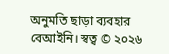অনুমতি ছাড়া ব্যবহার বেআইনি। স্বত্ব © ২০২৬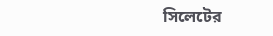সিলেটের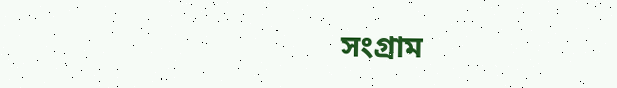সংগ্রাম